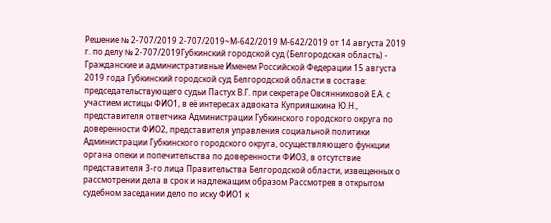Решение № 2-707/2019 2-707/2019~М-642/2019 М-642/2019 от 14 августа 2019 г. по делу № 2-707/2019Губкинский городской суд (Белгородская область) - Гражданские и административные Именем Российской Федерации 15 августа 2019 года Губкинский городской суд Белгородской области в составе: председательствующего судьи Пастух В.Г. при секретаре Овсянниковой Е.А. с участием истицы ФИО1, в её интересах адвоката Куприяшкина Ю.Н., представителя ответчика Администрации Губкинского городского округа по доверенности ФИО2, представителя управления социальной политики Администрации Губкинского городского округа, осуществляющего функции органа опеки и попечительства по доверенности ФИО3, в отсутствие представителя 3-го лица Правительства Белгородской области, извещенных о рассмотрении дела в срок и надлежащим образом Рассмотрев в открытом судебном заседании дело по иску ФИО1 к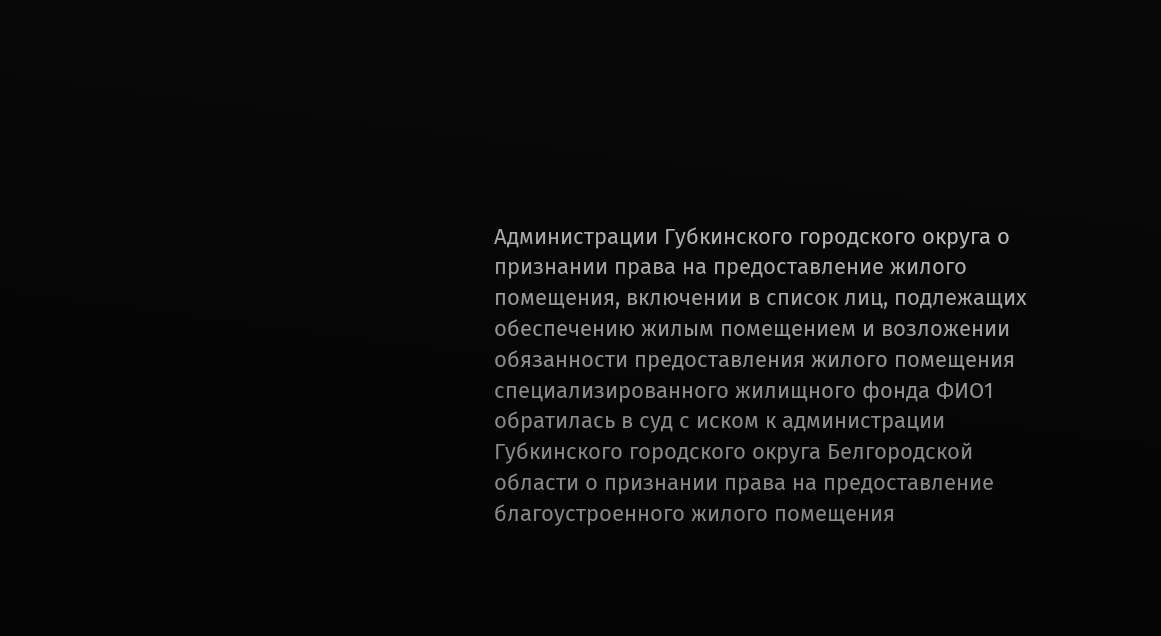Администрации Губкинского городского округа о признании права на предоставление жилого помещения, включении в список лиц, подлежащих обеспечению жилым помещением и возложении обязанности предоставления жилого помещения специализированного жилищного фонда ФИО1 обратилась в суд с иском к администрации Губкинского городского округа Белгородской области о признании права на предоставление благоустроенного жилого помещения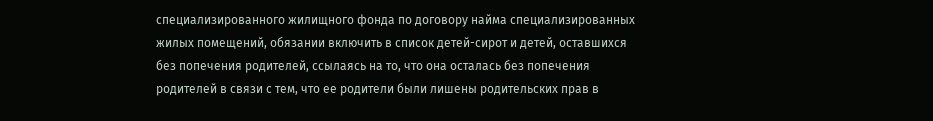специализированного жилищного фонда по договору найма специализированных жилых помещений, обязании включить в список детей-сирот и детей, оставшихся без попечения родителей, ссылаясь на то, что она осталась без попечения родителей в связи с тем, что ее родители были лишены родительских прав в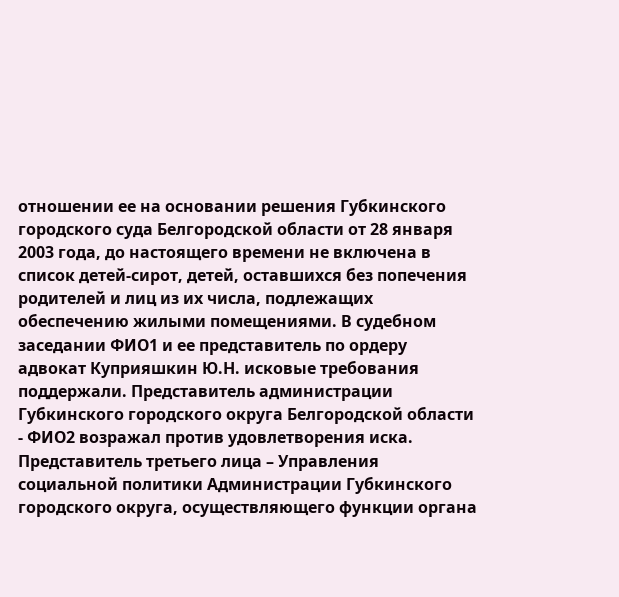отношении ее на основании решения Губкинского городского суда Белгородской области от 28 января 2003 года, до настоящего времени не включена в список детей-сирот, детей, оставшихся без попечения родителей и лиц из их числа, подлежащих обеспечению жилыми помещениями. В судебном заседании ФИО1 и ее представитель по ордеру адвокат Куприяшкин Ю.Н. исковые требования поддержали. Представитель администрации Губкинского городского округа Белгородской области - ФИО2 возражал против удовлетворения иска. Представитель третьего лица – Управления социальной политики Администрации Губкинского городского округа, осуществляющего функции органа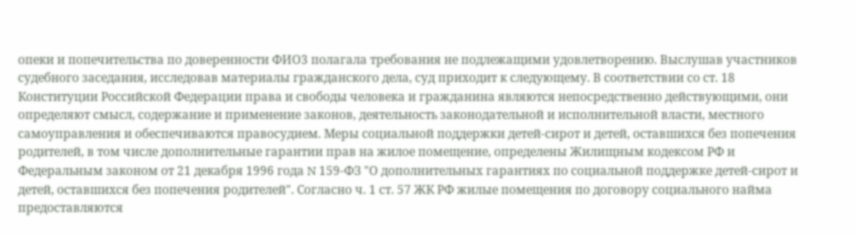опеки и попечительства по доверенности ФИО3 полагала требования не подлежащими удовлетворению. Выслушав участников судебного заседания, исследовав материалы гражданского дела, суд приходит к следующему. В соответствии со ст. 18 Конституции Российской Федерации права и свободы человека и гражданина являются непосредственно действующими, они определяют смысл, содержание и применение законов, деятельность законодательной и исполнительной власти, местного самоуправления и обеспечиваются правосудием. Меры социальной поддержки детей-сирот и детей, оставшихся без попечения родителей, в том числе дополнительные гарантии прав на жилое помещение, определены Жилищным кодексом РФ и Федеральным законом от 21 декабря 1996 года N 159-ФЗ "О дополнительных гарантиях по социальной поддержке детей-сирот и детей, оставшихся без попечения родителей". Согласно ч. 1 ст. 57 ЖК РФ жилые помещения по договору социального найма предоставляются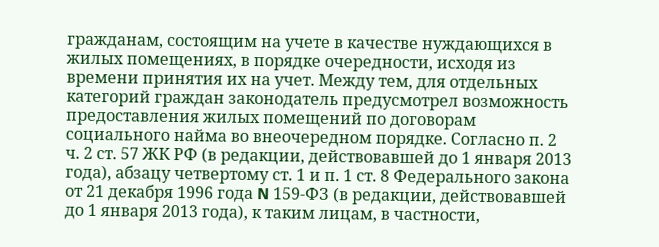гражданам, состоящим на учете в качестве нуждающихся в жилых помещениях, в порядке очередности, исходя из времени принятия их на учет. Между тем, для отдельных категорий граждан законодатель предусмотрел возможность предоставления жилых помещений по договорам социального найма во внеочередном порядке. Согласно п. 2 ч. 2 ст. 57 ЖК РФ (в редакции, действовавшей до 1 января 2013 года), абзацу четвертому ст. 1 и п. 1 ст. 8 Федерального закона от 21 декабря 1996 года N 159-ФЗ (в редакции, действовавшей до 1 января 2013 года), к таким лицам, в частности,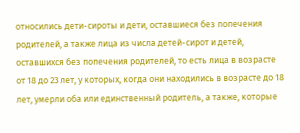относились дети-сироты и дети, оставшиеся без попечения родителей, а также лица из числа детей-сирот и детей, оставшихся без попечения родителей, то есть лица в возрасте от 18 до 23 лет, у которых, когда они находились в возрасте до 18 лет, умерли оба или единственный родитель, а также, которые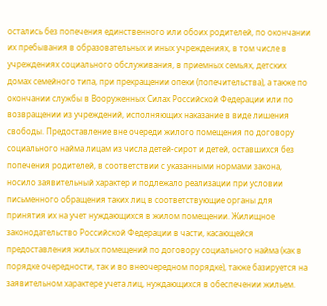остались без попечения единственного или обоих родителей, по окончании их пребывания в образовательных и иных учреждениях, в том числе в учреждениях социального обслуживания, в приемных семьях, детских домах семейного типа, при прекращении опеки (попечительства), а также по окончании службы в Вооруженных Силах Российской Федерации или по возвращении из учреждений, исполняющих наказание в виде лишения свободы. Предоставление вне очереди жилого помещения по договору социального найма лицам из числа детей-сирот и детей, оставшихся без попечения родителей, в соответствии с указанными нормами закона, носило заявительный характер и подлежало реализации при условии письменного обращения таких лиц в соответствующие органы для принятия их на учет нуждающихся в жилом помещении. Жилищное законодательство Российской Федерации в части, касающейся предоставления жилых помещений по договору социального найма (как в порядке очередности, так и во внеочередном порядке), также базируется на заявительном характере учета лиц, нуждающихся в обеспечении жильем.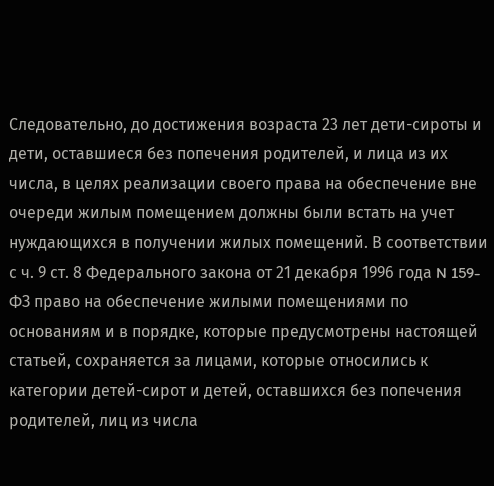Следовательно, до достижения возраста 23 лет дети-сироты и дети, оставшиеся без попечения родителей, и лица из их числа, в целях реализации своего права на обеспечение вне очереди жилым помещением должны были встать на учет нуждающихся в получении жилых помещений. В соответствии с ч. 9 ст. 8 Федерального закона от 21 декабря 1996 года N 159-ФЗ право на обеспечение жилыми помещениями по основаниям и в порядке, которые предусмотрены настоящей статьей, сохраняется за лицами, которые относились к категории детей-сирот и детей, оставшихся без попечения родителей, лиц из числа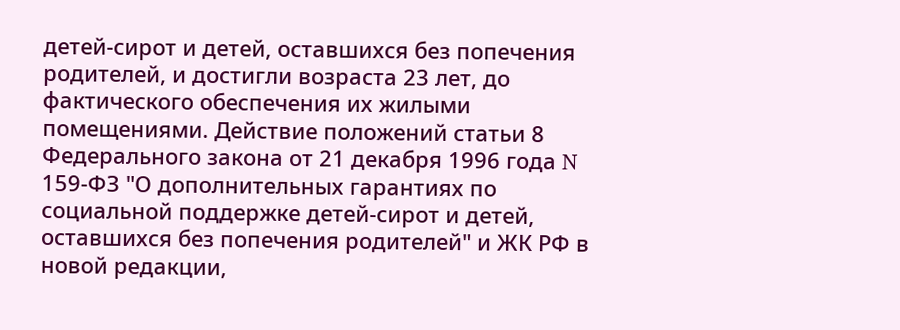детей-сирот и детей, оставшихся без попечения родителей, и достигли возраста 23 лет, до фактического обеспечения их жилыми помещениями. Действие положений статьи 8 Федерального закона от 21 декабря 1996 года N 159-ФЗ "О дополнительных гарантиях по социальной поддержке детей-сирот и детей, оставшихся без попечения родителей" и ЖК РФ в новой редакции,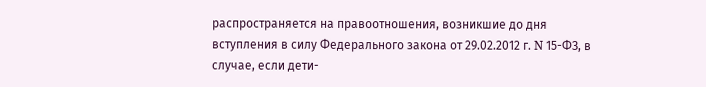распространяется на правоотношения, возникшие до дня вступления в силу Федерального закона от 29.02.2012 г. N 15-ФЗ, в случае, если дети-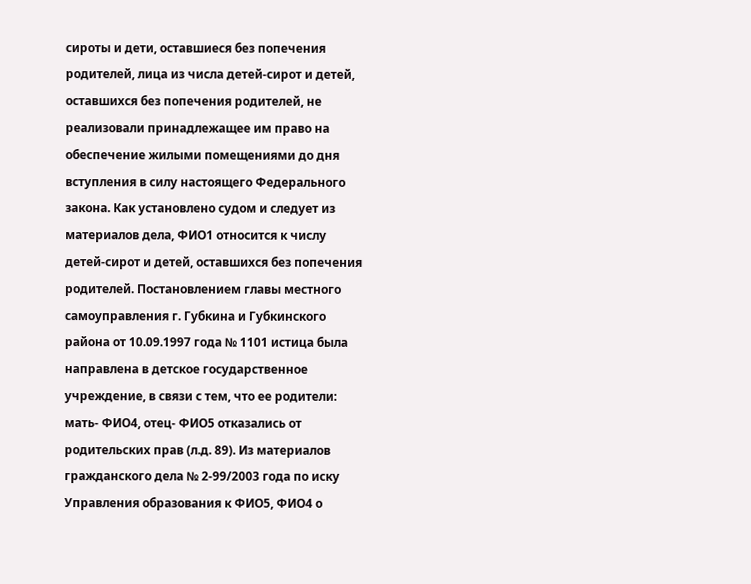сироты и дети, оставшиеся без попечения родителей, лица из числа детей-сирот и детей, оставшихся без попечения родителей, не реализовали принадлежащее им право на обеспечение жилыми помещениями до дня вступления в силу настоящего Федерального закона. Как установлено судом и следует из материалов дела, ФИО1 относится к числу детей-сирот и детей, оставшихся без попечения родителей. Постановлением главы местного самоуправления г. Губкина и Губкинского района от 10.09.1997 года № 1101 истица была направлена в детское государственное учреждение, в связи с тем, что ее родители: мать- ФИО4, отец- ФИО5 отказались от родительских прав (л.д. 89). Из материалов гражданского дела № 2-99/2003 года по иску Управления образования к ФИО5, ФИО4 о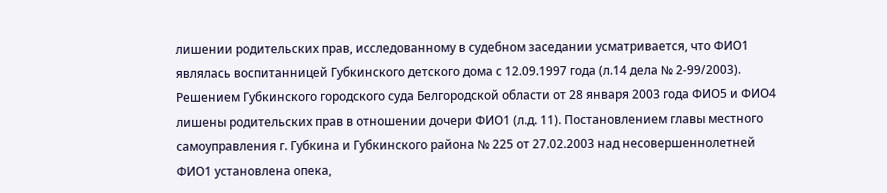лишении родительских прав, исследованному в судебном заседании усматривается, что ФИО1 являлась воспитанницей Губкинского детского дома с 12.09.1997 года (л.14 дела № 2-99/2003). Решением Губкинского городского суда Белгородской области от 28 января 2003 года ФИО5 и ФИО4 лишены родительских прав в отношении дочери ФИО1 (л.д. 11). Постановлением главы местного самоуправления г. Губкина и Губкинского района № 225 от 27.02.2003 над несовершеннолетней ФИО1 установлена опека,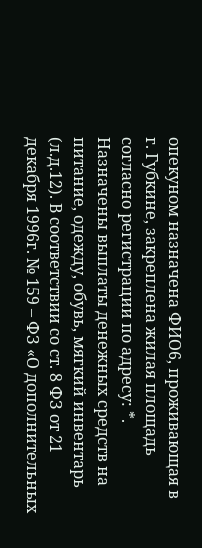опекуном назначена ФИО6, проживающая в г. Губкине, закреплена жилая площадь согласно регистрации по адресу: *. Назначены выплаты денежных средств на питание, одежду, обувь, мягкий инвентарь (л.д.12). В соответствии со ст. 8 ФЗ от 21 декабря 1996г. № 159 – ФЗ «О дополнительных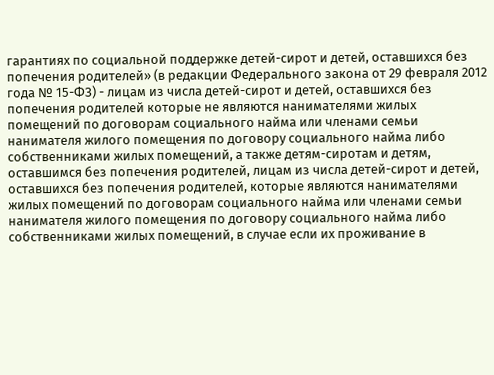гарантиях по социальной поддержке детей-сирот и детей, оставшихся без попечения родителей» (в редакции Федерального закона от 29 февраля 2012 года № 15-ФЗ) - лицам из числа детей-сирот и детей, оставшихся без попечения родителей которые не являются нанимателями жилых помещений по договорам социального найма или членами семьи нанимателя жилого помещения по договору социального найма либо собственниками жилых помещений, а также детям-сиротам и детям, оставшимся без попечения родителей, лицам из числа детей-сирот и детей, оставшихся без попечения родителей, которые являются нанимателями жилых помещений по договорам социального найма или членами семьи нанимателя жилого помещения по договору социального найма либо собственниками жилых помещений, в случае если их проживание в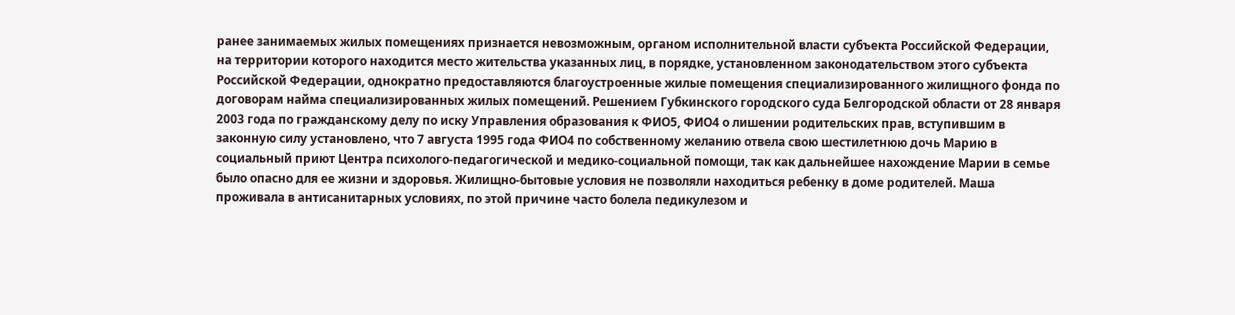ранее занимаемых жилых помещениях признается невозможным, органом исполнительной власти субъекта Российской Федерации, на территории которого находится место жительства указанных лиц, в порядке, установленном законодательством этого субъекта Российской Федерации, однократно предоставляются благоустроенные жилые помещения специализированного жилищного фонда по договорам найма специализированных жилых помещений. Решением Губкинского городского суда Белгородской области от 28 января 2003 года по гражданскому делу по иску Управления образования к ФИО5, ФИО4 о лишении родительских прав, вступившим в законную силу установлено, что 7 августа 1995 года ФИО4 по собственному желанию отвела свою шестилетнюю дочь Марию в социальный приют Центра психолого-педагогической и медико-социальной помощи, так как дальнейшее нахождение Марии в семье было опасно для ее жизни и здоровья. Жилищно-бытовые условия не позволяли находиться ребенку в доме родителей. Маша проживала в антисанитарных условиях, по этой причине часто болела педикулезом и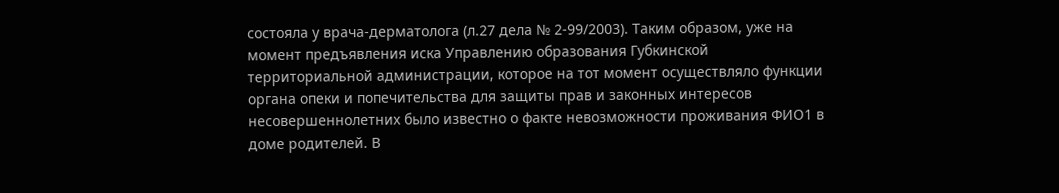состояла у врача-дерматолога (л.27 дела № 2-99/2003). Таким образом, уже на момент предъявления иска Управлению образования Губкинской территориальной администрации, которое на тот момент осуществляло функции органа опеки и попечительства для защиты прав и законных интересов несовершеннолетних было известно о факте невозможности проживания ФИО1 в доме родителей. В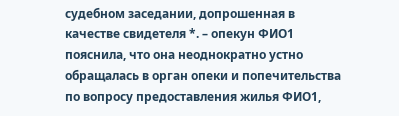судебном заседании, допрошенная в качестве свидетеля *. – опекун ФИО1 пояснила, что она неоднократно устно обращалась в орган опеки и попечительства по вопросу предоставления жилья ФИО1,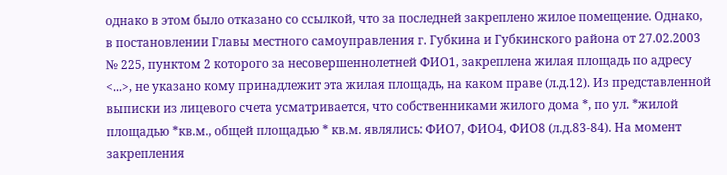однако в этом было отказано со ссылкой, что за последней закреплено жилое помещение. Однако, в постановлении Главы местного самоуправления г. Губкина и Губкинского района от 27.02.2003 № 225, пунктом 2 которого за несовершеннолетней ФИО1, закреплена жилая площадь по адресу <...>, не указано кому принадлежит эта жилая площадь, на каком праве (л.д.12). Из представленной выписки из лицевого счета усматривается, что собственниками жилого дома *, по ул. *жилой площадью *кв.м., общей площадью * кв.м. являлись: ФИО7, ФИО4, ФИО8 (л.д.83-84). На момент закрепления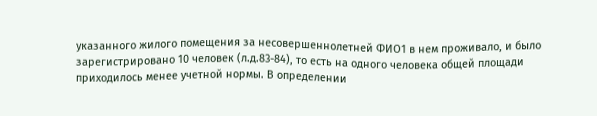указанного жилого помещения за несовершеннолетней ФИО1 в нем проживало, и было зарегистрировано 10 человек (л.д.83-84), то есть на одного человека общей площади приходилось менее учетной нормы. В определении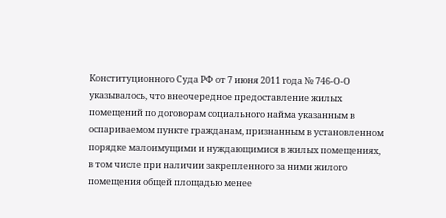Конституционного Суда РФ от 7 июня 2011 года № 746-О-О указывалось, что внеочередное предоставление жилых помещений по договорам социального найма указанным в оспариваемом пункте гражданам, признанным в установленном порядке малоимущими и нуждающимися в жилых помещениях, в том числе при наличии закрепленного за ними жилого помещения общей площадью менее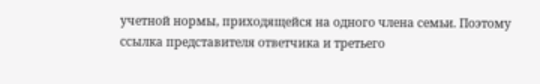учетной нормы, приходящейся на одного члена семьи. Поэтому ссылка представителя ответчика и третьего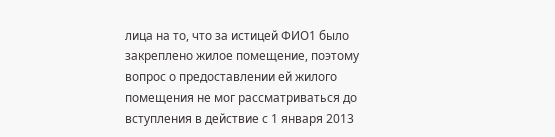лица на то, что за истицей ФИО1 было закреплено жилое помещение, поэтому вопрос о предоставлении ей жилого помещения не мог рассматриваться до вступления в действие с 1 января 2013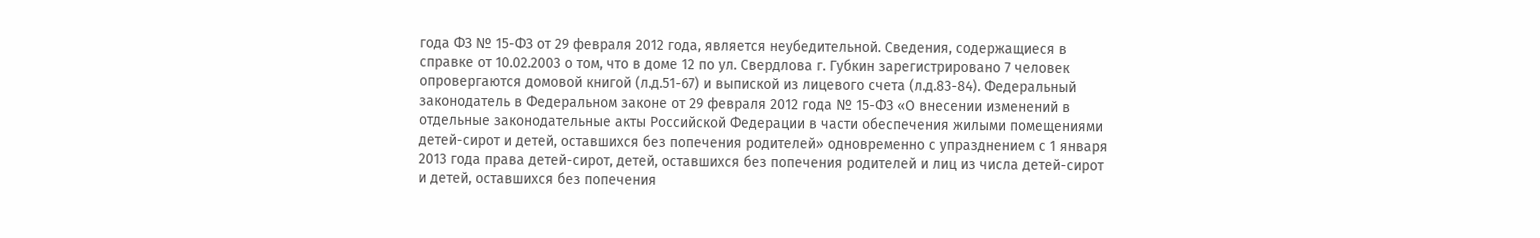года ФЗ № 15-ФЗ от 29 февраля 2012 года, является неубедительной. Сведения, содержащиеся в справке от 10.02.2003 о том, что в доме 12 по ул. Свердлова г. Губкин зарегистрировано 7 человек опровергаются домовой книгой (л.д.51-67) и выпиской из лицевого счета (л.д.83-84). Федеральный законодатель в Федеральном законе от 29 февраля 2012 года № 15-ФЗ «О внесении изменений в отдельные законодательные акты Российской Федерации в части обеспечения жилыми помещениями детей-сирот и детей, оставшихся без попечения родителей» одновременно с упразднением с 1 января 2013 года права детей-сирот, детей, оставшихся без попечения родителей и лиц из числа детей-сирот и детей, оставшихся без попечения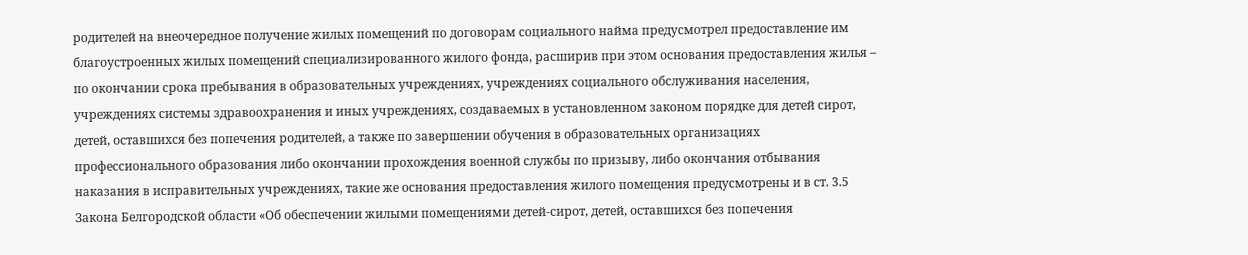родителей на внеочередное получение жилых помещений по договорам социального найма предусмотрел предоставление им благоустроенных жилых помещений специализированного жилого фонда, расширив при этом основания предоставления жилья – по окончании срока пребывания в образовательных учреждениях, учреждениях социального обслуживания населения, учреждениях системы здравоохранения и иных учреждениях, создаваемых в установленном законом порядке для детей сирот, детей, оставшихся без попечения родителей, а также по завершении обучения в образовательных организациях профессионального образования либо окончании прохождения военной службы по призыву, либо окончания отбывания наказания в исправительных учреждениях, такие же основания предоставления жилого помещения предусмотрены и в ст. 3.5 Закона Белгородской области «Об обеспечении жилыми помещениями детей-сирот, детей, оставшихся без попечения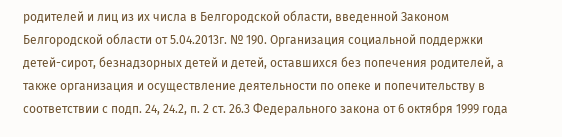родителей и лиц из их числа в Белгородской области, введенной Законом Белгородской области от 5.04.2013г. № 190. Организация социальной поддержки детей-сирот, безнадзорных детей и детей, оставшихся без попечения родителей, а также организация и осуществление деятельности по опеке и попечительству в соответствии с подп. 24, 24.2, п. 2 ст. 26.3 Федерального закона от 6 октября 1999 года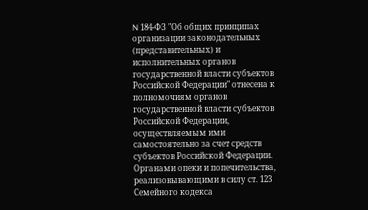N 184-ФЗ "Об общих принципах организации законодательных (представительных) и исполнительных органов государственной власти субъектов Российской Федерации" отнесена к полномочиям органов государственной власти субъектов Российской Федерации, осуществляемым ими самостоятельно за счет средств субъектов Российской Федерации. Органами опеки и попечительства, реализовывающими в силу ст. 123 Семейного кодекса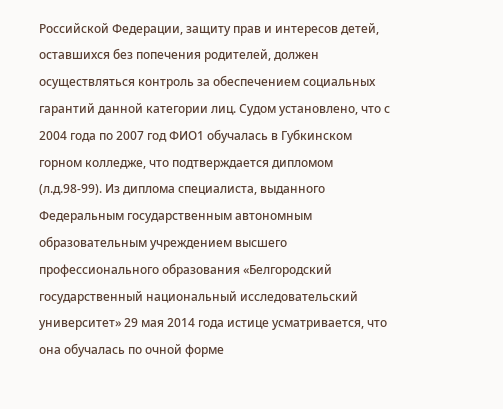Российской Федерации, защиту прав и интересов детей, оставшихся без попечения родителей, должен осуществляться контроль за обеспечением социальных гарантий данной категории лиц. Судом установлено, что с 2004 года по 2007 год ФИО1 обучалась в Губкинском горном колледже, что подтверждается дипломом (л.д.98-99). Из диплома специалиста, выданного Федеральным государственным автономным образовательным учреждением высшего профессионального образования «Белгородский государственный национальный исследовательский университет» 29 мая 2014 года истице усматривается, что она обучалась по очной форме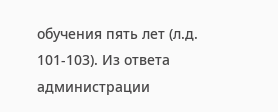обучения пять лет (л.д. 101-103). Из ответа администрации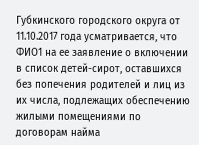Губкинского городского округа от 11.10.2017 года усматривается, что ФИО1 на ее заявление о включении в список детей-сирот, оставшихся без попечения родителей и лиц из их числа, подлежащих обеспечению жилыми помещениями по договорам найма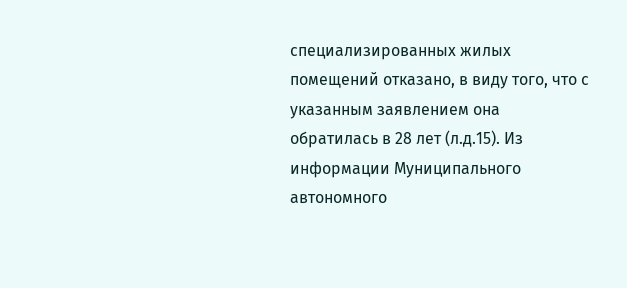специализированных жилых помещений отказано, в виду того, что с указанным заявлением она обратилась в 28 лет (л.д.15). Из информации Муниципального автономного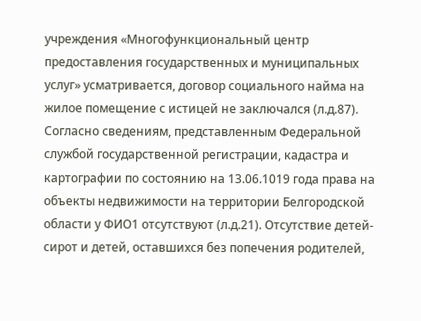учреждения «Многофункциональный центр предоставления государственных и муниципальных услуг» усматривается, договор социального найма на жилое помещение с истицей не заключался (л.д.87). Согласно сведениям, представленным Федеральной службой государственной регистрации, кадастра и картографии по состоянию на 13.06.1019 года права на объекты недвижимости на территории Белгородской области у ФИО1 отсутствуют (л.д.21). Отсутствие детей-сирот и детей, оставшихся без попечения родителей,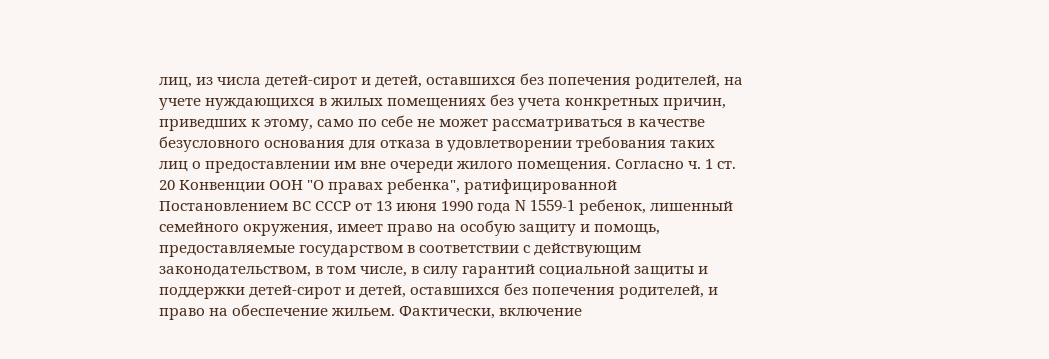лиц, из числа детей-сирот и детей, оставшихся без попечения родителей, на учете нуждающихся в жилых помещениях без учета конкретных причин, приведших к этому, само по себе не может рассматриваться в качестве безусловного основания для отказа в удовлетворении требования таких лиц о предоставлении им вне очереди жилого помещения. Согласно ч. 1 ст. 20 Конвенции ООН "О правах ребенка", ратифицированной Постановлением ВС СССР от 13 июня 1990 года N 1559-1 ребенок, лишенный семейного окружения, имеет право на особую защиту и помощь, предоставляемые государством в соответствии с действующим законодательством, в том числе, в силу гарантий социальной защиты и поддержки детей-сирот и детей, оставшихся без попечения родителей, и право на обеспечение жильем. Фактически, включение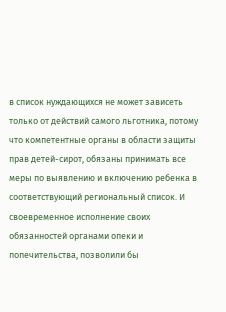в список нуждающихся не может зависеть только от действий самого льготника, потому что компетентные органы в области защиты прав детей-сирот, обязаны принимать все меры по выявлению и включению ребенка в соответствующий региональный список. И своевременное исполнение своих обязанностей органами опеки и попечительства, позволили бы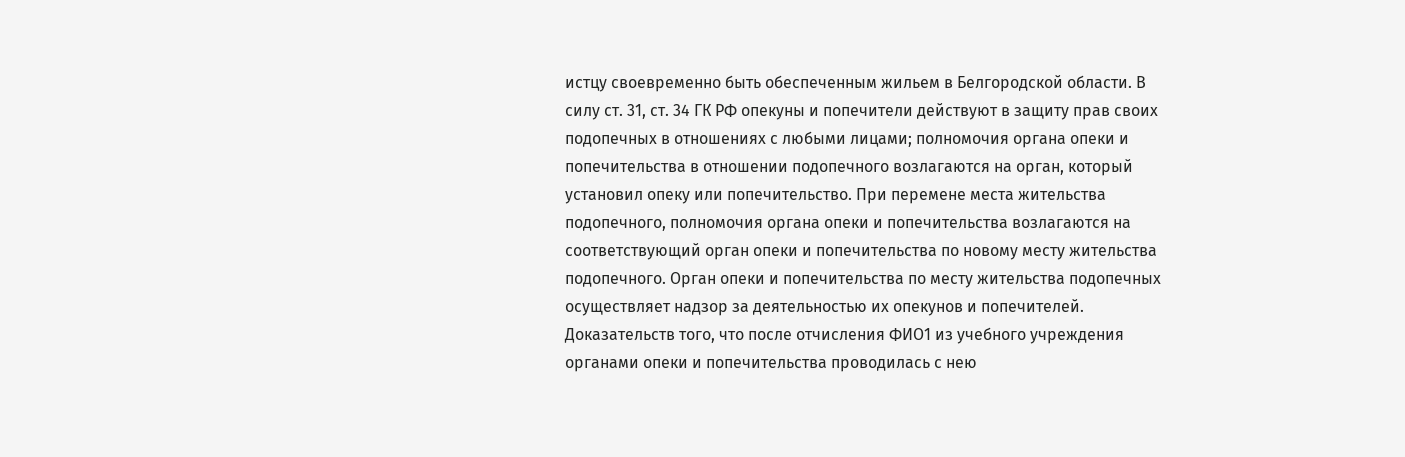истцу своевременно быть обеспеченным жильем в Белгородской области. В силу ст. 31, ст. 34 ГК РФ опекуны и попечители действуют в защиту прав своих подопечных в отношениях с любыми лицами; полномочия органа опеки и попечительства в отношении подопечного возлагаются на орган, который установил опеку или попечительство. При перемене места жительства подопечного, полномочия органа опеки и попечительства возлагаются на соответствующий орган опеки и попечительства по новому месту жительства подопечного. Орган опеки и попечительства по месту жительства подопечных осуществляет надзор за деятельностью их опекунов и попечителей. Доказательств того, что после отчисления ФИО1 из учебного учреждения органами опеки и попечительства проводилась с нею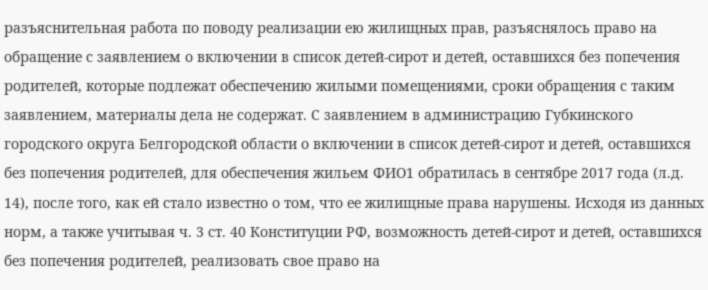разъяснительная работа по поводу реализации ею жилищных прав, разъяснялось право на обращение с заявлением о включении в список детей-сирот и детей, оставшихся без попечения родителей, которые подлежат обеспечению жилыми помещениями, сроки обращения с таким заявлением, материалы дела не содержат. С заявлением в администрацию Губкинского городского округа Белгородской области о включении в список детей-сирот и детей, оставшихся без попечения родителей, для обеспечения жильем ФИО1 обратилась в сентябре 2017 года (л.д. 14), после того, как ей стало известно о том, что ее жилищные права нарушены. Исходя из данных норм, а также учитывая ч. 3 ст. 40 Конституции РФ, возможность детей-сирот и детей, оставшихся без попечения родителей, реализовать свое право на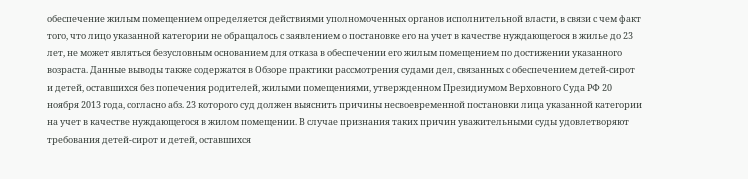обеспечение жилым помещением определяется действиями уполномоченных органов исполнительной власти, в связи с чем факт того, что лицо указанной категории не обращалось с заявлением о постановке его на учет в качестве нуждающегося в жилье до 23 лет, не может являться безусловным основанием для отказа в обеспечении его жилым помещением по достижении указанного возраста. Данные выводы также содержатся в Обзоре практики рассмотрения судами дел, связанных с обеспечением детей-сирот и детей, оставшихся без попечения родителей, жилыми помещениями, утвержденном Президиумом Верховного Суда РФ 20 ноября 2013 года, согласно абз. 23 которого суд должен выяснить причины несвоевременной постановки лица указанной категории на учет в качестве нуждающегося в жилом помещении. В случае признания таких причин уважительными суды удовлетворяют требования детей-сирот и детей, оставшихся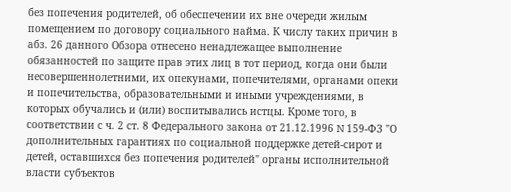без попечения родителей, об обеспечении их вне очереди жилым помещением по договору социального найма. К числу таких причин в абз. 26 данного Обзора отнесено ненадлежащее выполнение обязанностей по защите прав этих лиц в тот период, когда они были несовершеннолетними, их опекунами, попечителями, органами опеки и попечительства, образовательными и иными учреждениями, в которых обучались и (или) воспитывались истцы. Кроме того, в соответствии с ч. 2 ст. 8 Федерального закона от 21.12.1996 N 159-ФЗ "О дополнительных гарантиях по социальной поддержке детей-сирот и детей, оставшихся без попечения родителей" органы исполнительной власти субъектов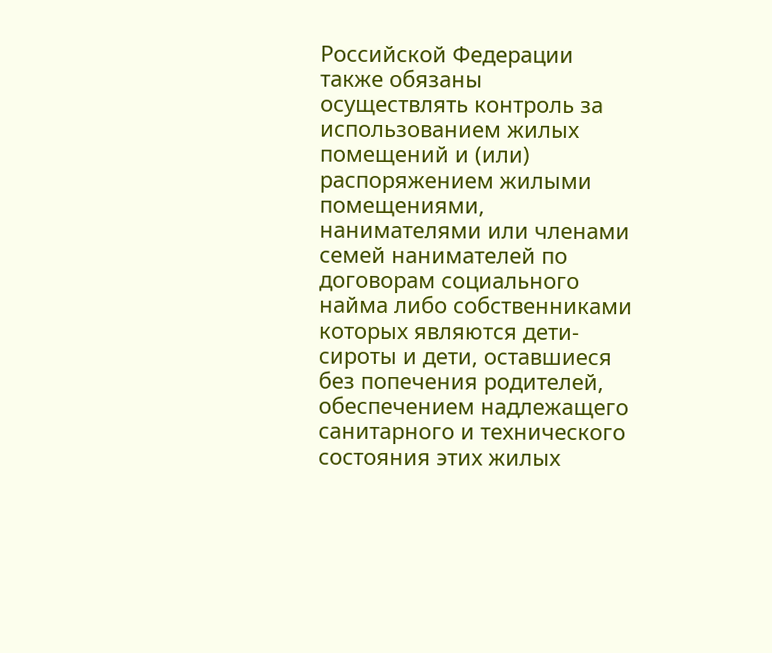Российской Федерации также обязаны осуществлять контроль за использованием жилых помещений и (или) распоряжением жилыми помещениями, нанимателями или членами семей нанимателей по договорам социального найма либо собственниками которых являются дети-сироты и дети, оставшиеся без попечения родителей, обеспечением надлежащего санитарного и технического состояния этих жилых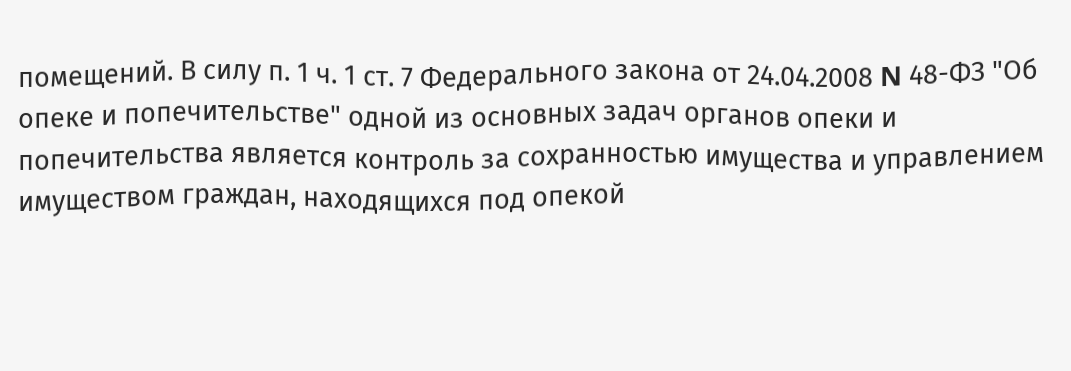помещений. В силу п. 1 ч. 1 ст. 7 Федерального закона от 24.04.2008 N 48-ФЗ "Об опеке и попечительстве" одной из основных задач органов опеки и попечительства является контроль за сохранностью имущества и управлением имуществом граждан, находящихся под опекой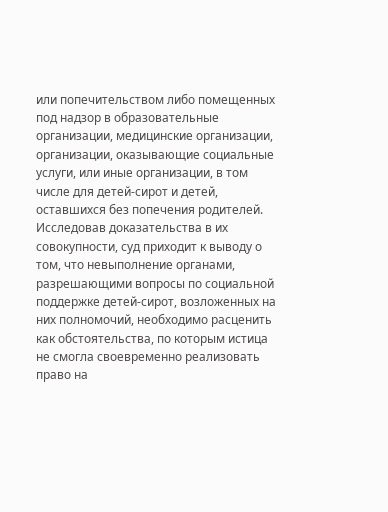или попечительством либо помещенных под надзор в образовательные организации, медицинские организации, организации, оказывающие социальные услуги, или иные организации, в том числе для детей-сирот и детей, оставшихся без попечения родителей. Исследовав доказательства в их совокупности, суд приходит к выводу о том, что невыполнение органами, разрешающими вопросы по социальной поддержке детей-сирот, возложенных на них полномочий, необходимо расценить как обстоятельства, по которым истица не смогла своевременно реализовать право на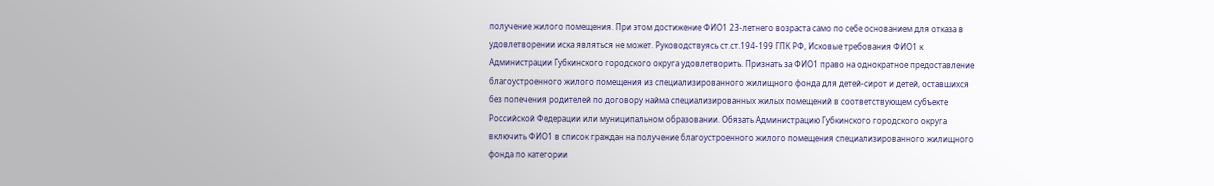получение жилого помещения. При этом достижение ФИО1 23-летнего возраста само по себе основанием для отказа в удовлетворении иска являться не может. Руководствуясь ст.ст.194-199 ГПК РФ, Исковые требования ФИО1 к Администрации Губкинского городского округа удовлетворить. Признать за ФИО1 право на однократное предоставление благоустроенного жилого помещения из специализированного жилищного фонда для детей-сирот и детей, оставшихся без попечения родителей по договору найма специализированных жилых помещений в соответствующем субъекте Российской Федерации или муниципальном образовании. Обязать Администрацию Губкинского городского округа включить ФИО1 в список граждан на получение благоустроенного жилого помещения специализированного жилищного фонда по категории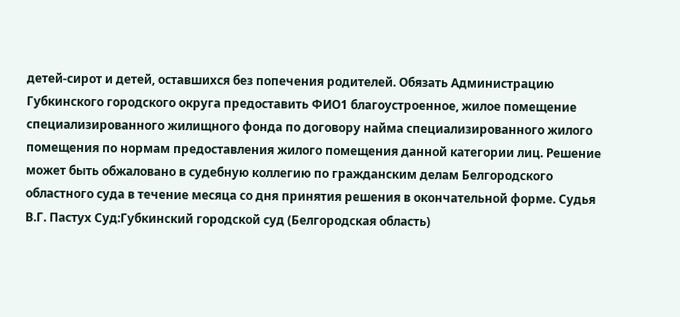детей-сирот и детей, оставшихся без попечения родителей. Обязать Администрацию Губкинского городского округа предоставить ФИО1 благоустроенное, жилое помещение специализированного жилищного фонда по договору найма специализированного жилого помещения по нормам предоставления жилого помещения данной категории лиц. Решение может быть обжаловано в судебную коллегию по гражданским делам Белгородского областного суда в течение месяца со дня принятия решения в окончательной форме. Судья В.Г. Пастух Суд:Губкинский городской суд (Белгородская область)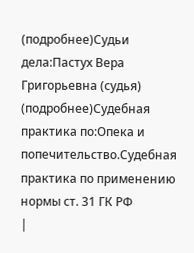(подробнее)Судьи дела:Пастух Вера Григорьевна (судья) (подробнее)Судебная практика по:Опека и попечительство.Судебная практика по применению нормы ст. 31 ГК РФ
|